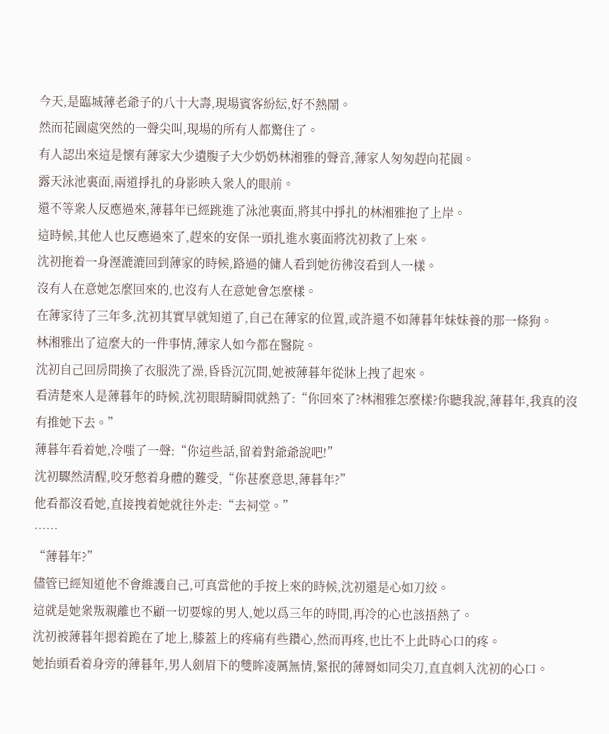今天,是臨城薄老爺子的八十大壽,現場賓客紛紜,好不熱鬧。
然而花園處突然的一聲尖叫,現場的所有人都驚住了。
有人認出來這是懷有薄家大少遺腹子大少奶奶林湘雅的聲音,薄家人匆匆趕向花園。
露天泳池裏面,兩道掙扎的身影映入衆人的眼前。
還不等衆人反應過來,薄暮年已經跳進了泳池裏面,將其中掙扎的林湘雅抱了上岸。
這時候,其他人也反應過來了,趕來的安保一頭扎進水裏面將沈初救了上來。
沈初拖着一身溼漉漉回到薄家的時候,路過的傭人看到她彷彿沒看到人一樣。
沒有人在意她怎麼回來的,也沒有人在意她會怎麼樣。
在薄家待了三年多,沈初其實早就知道了,自己在薄家的位置,或許還不如薄暮年妹妹養的那一條狗。
林湘雅出了這麼大的一件事情,薄家人如今都在醫院。
沈初自己回房間換了衣服洗了澡,昏昏沉沉間,她被薄暮年從牀上拽了起來。
看清楚來人是薄暮年的時候,沈初眼睛瞬間就熱了:“你回來了?林湘雅怎麼樣?你聽我說,薄暮年,我真的沒有推她下去。”
薄暮年看着她,冷嗤了一聲:“你這些話,留着對爺爺說吧!”
沈初驟然清醒,咬牙憋着身體的難受,“你甚麼意思,薄暮年?”
他看都沒看她,直接拽着她就往外走:“去祠堂。”
……
“薄暮年?”
儘管已經知道他不會維護自己,可真當他的手按上來的時候,沈初還是心如刀絞。
這就是她衆叛親離也不顧一切要嫁的男人,她以爲三年的時間,再冷的心也該捂熱了。
沈初被薄暮年摁着跪在了地上,膝蓋上的疼痛有些鑽心,然而再疼,也比不上此時心口的疼。
她抬頭看着身旁的薄暮年,男人劍眉下的雙眸凌厲無情,緊抿的薄脣如同尖刀,直直刺入沈初的心口。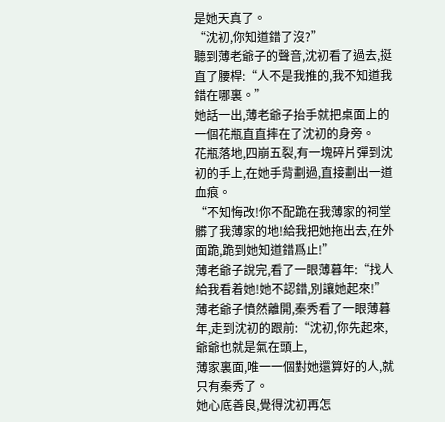是她天真了。
“沈初,你知道錯了沒?”
聽到薄老爺子的聲音,沈初看了過去,挺直了腰桿:“人不是我推的,我不知道我錯在哪裏。”
她話一出,薄老爺子抬手就把桌面上的一個花瓶直直摔在了沈初的身旁。
花瓶落地,四崩五裂,有一塊碎片彈到沈初的手上,在她手背劃過,直接劃出一道血痕。
“不知悔改!你不配跪在我薄家的祠堂髒了我薄家的地!給我把她拖出去,在外面跪,跪到她知道錯爲止!”
薄老爺子說完,看了一眼薄暮年:“找人給我看着她!她不認錯,別讓她起來!”
薄老爺子憤然離開,秦秀看了一眼薄暮年,走到沈初的跟前:“沈初,你先起來,爺爺也就是氣在頭上,
薄家裏面,唯一一個對她還算好的人,就只有秦秀了。
她心底善良,覺得沈初再怎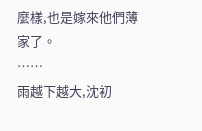麼樣,也是嫁來他們薄家了。
……
雨越下越大,沈初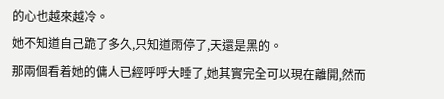的心也越來越冷。
她不知道自己跪了多久,只知道雨停了,天還是黑的。
那兩個看着她的傭人已經呼呼大睡了,她其實完全可以現在離開,然而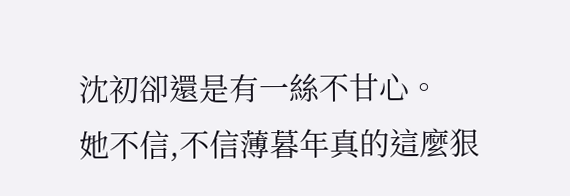沈初卻還是有一絲不甘心。
她不信,不信薄暮年真的這麼狠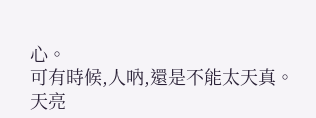心。
可有時候,人吶,還是不能太天真。
天亮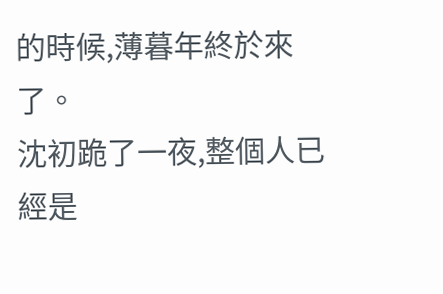的時候,薄暮年終於來了。
沈初跪了一夜,整個人已經是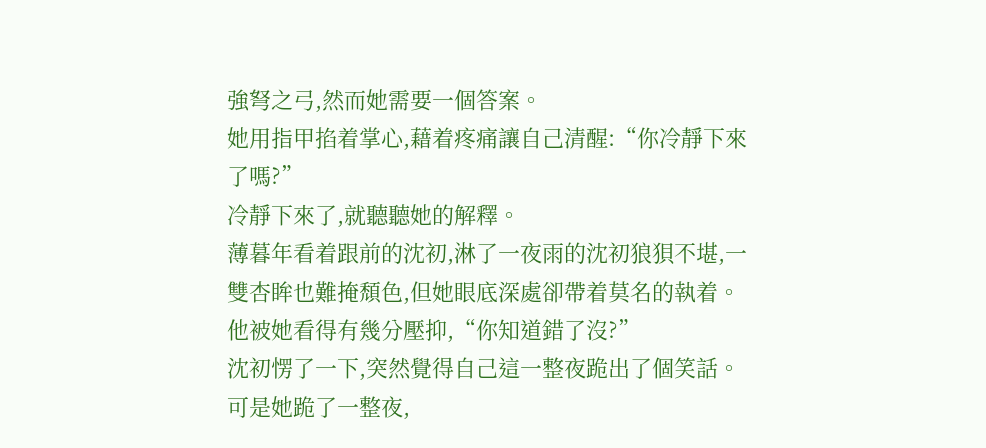強弩之弓,然而她需要一個答案。
她用指甲掐着掌心,藉着疼痛讓自己清醒:“你冷靜下來了嗎?”
冷靜下來了,就聽聽她的解釋。
薄暮年看着跟前的沈初,淋了一夜雨的沈初狼狽不堪,一雙杏眸也難掩頹色,但她眼底深處卻帶着莫名的執着。
他被她看得有幾分壓抑,“你知道錯了沒?”
沈初愣了一下,突然覺得自己這一整夜跪出了個笑話。
可是她跪了一整夜,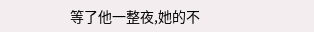等了他一整夜,她的不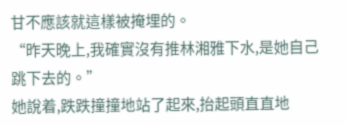甘不應該就這樣被掩埋的。
“昨天晚上,我確實沒有推林湘雅下水,是她自己跳下去的。”
她說着,跌跌撞撞地站了起來,抬起頭直直地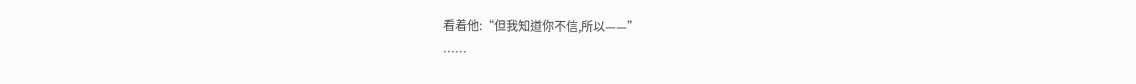看着他:“但我知道你不信,所以——”
……